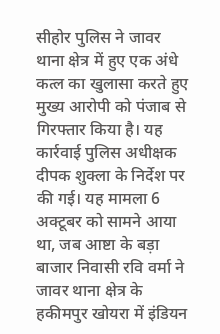सीहोर पुलिस ने जावर थाना क्षेत्र में हुए एक अंधे कत्ल का खुलासा करते हुए मुख्य आरोपी को पंजाब से गिरफ्तार किया है। यह कार्रवाई पुलिस अधीक्षक दीपक शुक्ला के निर्देश पर की गई। यह मामला 6 अक्टूबर को सामने आया था, जब आष्टा के बड़ा बाजार निवासी रवि वर्मा ने जावर थाना क्षेत्र के हकीमपुर खोयरा में इंडियन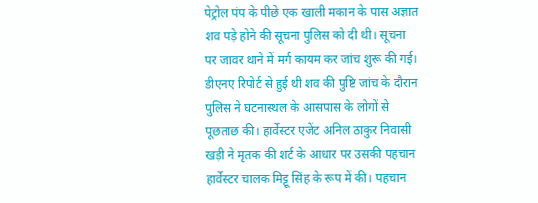पेट्रोल पंप के पीछे एक खाली मकान के पास अज्ञात शव पड़े होने की सूचना पुलिस को दी थी। सूचना पर जावर थाने में मर्ग कायम कर जांच शुरू की गई। डीएनए रिपोर्ट से हुई थी शव की पुष्टि जांच के दौरान पुलिस ने घटनास्थल के आसपास के लोगों से पूछताछ की। हार्वेस्टर एजेंट अनिल ठाकुर निवासी खड़ी ने मृतक की शर्ट के आधार पर उसकी पहचान हार्वेस्टर चालक मिट्टू सिंह के रूप में की। पहचान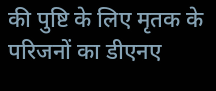की पुष्टि के लिए मृतक के परिजनों का डीएनए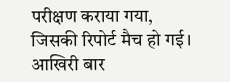परीक्षण कराया गया, जिसकी रिपोर्ट मैच हो गई। आखिरी बार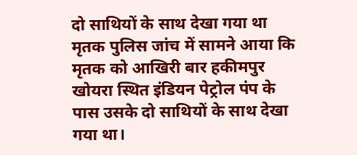दो साथियों के साथ देखा गया था मृतक पुलिस जांच में सामने आया कि मृतक को आखिरी बार हकीमपुर खोयरा स्थित इंडियन पेट्रोल पंप के पास उसके दो साथियों के साथ देखा गया था।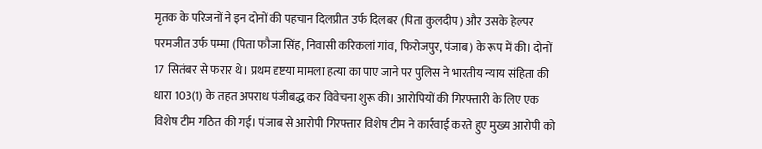मृतक के परिजनों ने इन दोनों की पहचान दिलप्रीत उर्फ दिलबर (पिता कुलदीप) और उसके हेल्पर परमजीत उर्फ पम्मा (पिता फौजा सिंह, निवासी करिकलां गांव, फिरोजपुर, पंजाब) के रूप में की। दोनों 17 सितंबर से फरार थे। प्रथम दृष्टया मामला हत्या का पाए जाने पर पुलिस ने भारतीय न्याय संहिता की धारा 103(1) के तहत अपराध पंजीबद्ध कर विवेचना शुरू की। आरोपियों की गिरफ्तारी के लिए एक विशेष टीम गठित की गई। पंजाब से आरोपी गिरफ्तार विशेष टीम ने कार्रवाई करते हुए मुख्य आरोपी को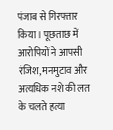पंजाब से गिरफ्तार किया। पूछताछ में आरोपियों ने आपसी रंजिश, मनमुटाव और अत्यधिक नशे की लत के चलते हत्या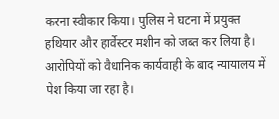करना स्वीकार किया। पुलिस ने घटना में प्रयुक्त हथियार और हार्वेस्टर मशीन को जब्त कर लिया है। आरोपियों को वैधानिक कार्यवाही के बाद न्यायालय में पेश किया जा रहा है।